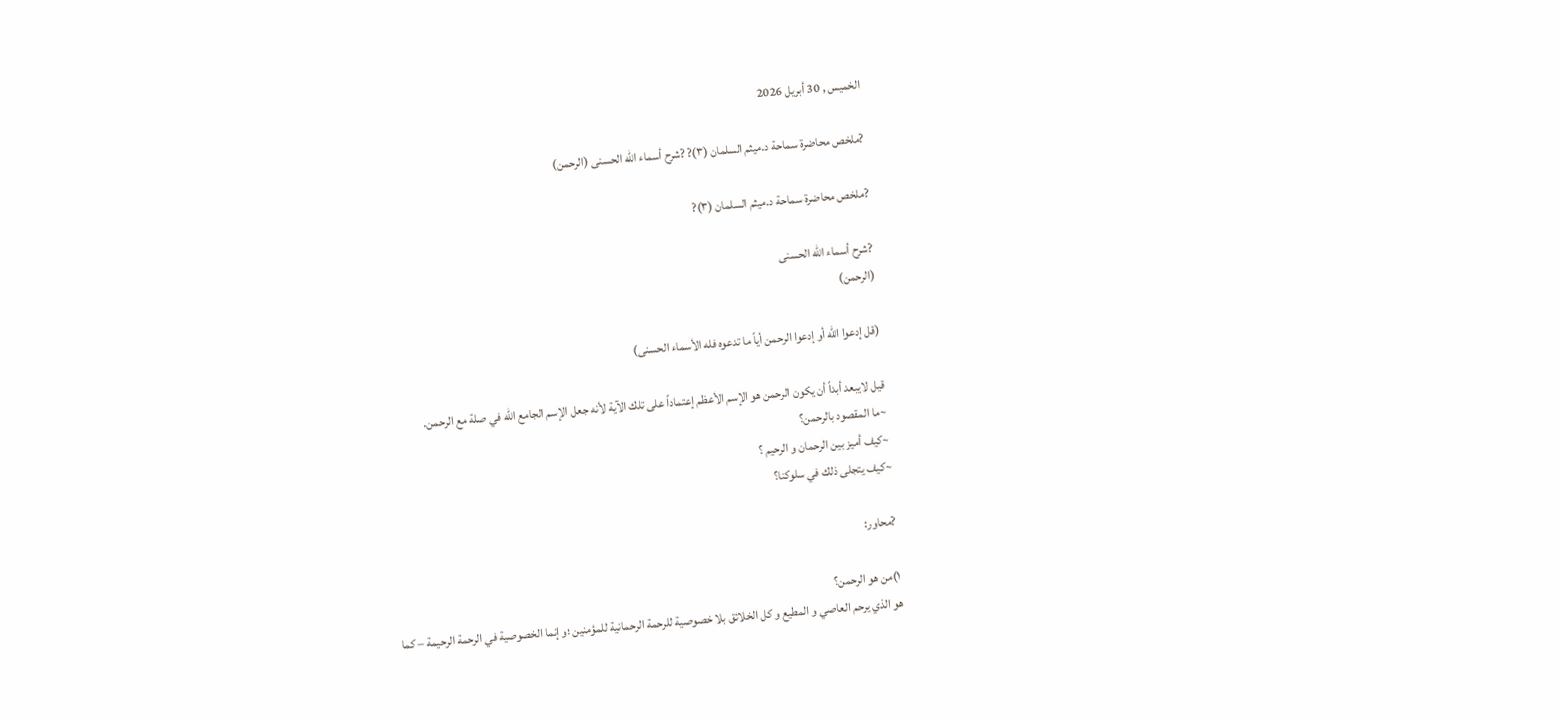الخميس , 30 أبريل 2026

?ملخص محاضرة سماحة د.ميثم السلمان (٣)? ?شرح أسماء الله الحسنى (الرحمن)

?ملخص محاضرة سماحة د.ميثم السلمان (٣)?

?شرح أسماء الله الحسنى
(الرحمن)

(قل إدعوا الله أو إدعوا الرحمن أياً ما تدعوه فله الأسماء الحسنى)

قيل لايبعد أبداً أن يكون الرحمن هو الإسم الأعظم إعتماداً على تلك الآية لأنه جعل الإسم الجامع الله في صلة مع الرحمن.
~ما المقصود بالرحمن؟
~كيف أميز بين الرحمان و الرحيم ؟
~كيف يتجلى ذلك في سلوكنا؟

?محاور:

١)من هو الرحمن؟
هو الذي يرحم العاصي و المطيع و كل الخلائق بلا خصوصية للرحمة الرحمانية للمؤمنين ؛و إنما الخصوصية في الرحمة الرحيمة – كما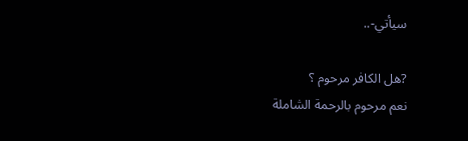سيأتي-..

?هل الكافر مرحوم ؟
نعم مرحوم بالرحمة الشاملة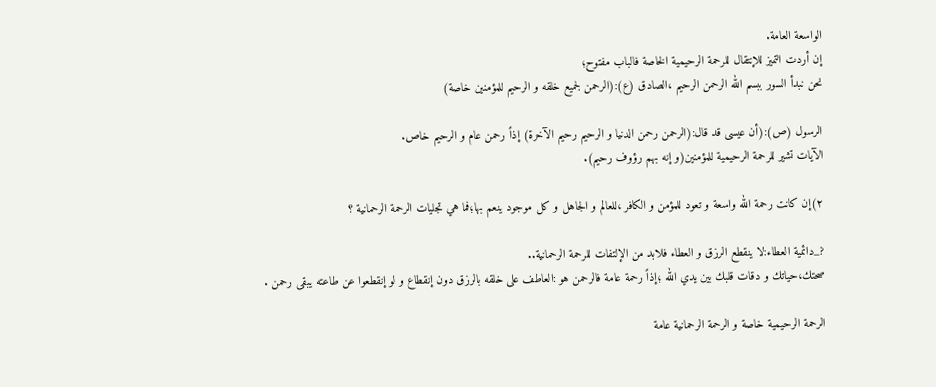الواسعة العامة.
إن أردت التميز للإنتقال للرحمة الرحيمية الخاصة فالباب مفتوح؛
نحن نبدأ السور ببسم الله الرحمن الرحيم ،الصادق (ع):(الرحمن لجميع خلقه و الرحيم للمؤمنين خاصة)

الرسول (ص):(أن عيسى قد قال:(الرحمن رحمن الدنيا و الرحيم رحيم الآخرة) إذاً رحمن عام و الرحيم خاص.
الآيات تشير للرحمة الرحيمية للمؤمنين(و إنه بهم رؤوف رحيم).

٢)إن كانت رحمة الله واسعة و تعود للمؤمن و الكافر ،للعالم و الجاهل و كل موجود ينعم بها؛فما هي تجليات الرحمة الرحمانية ؟

?_دائمية العطاء:لا ينقطع الرزق و العطاء فلابد من الإلتفات للرحمة الرحمانية..
صحتك،حياتك و دقات قلبك بين يدي الله ؛إذاً رحمة عامة فالرحمن هو :العاطف على خلقه بالرزق دون إنقطاع و لو إنقطعوا عن طاعته يبقى رحمن .

الرحمة الرحيمية خاصة و الرحمة الرحمانية عامة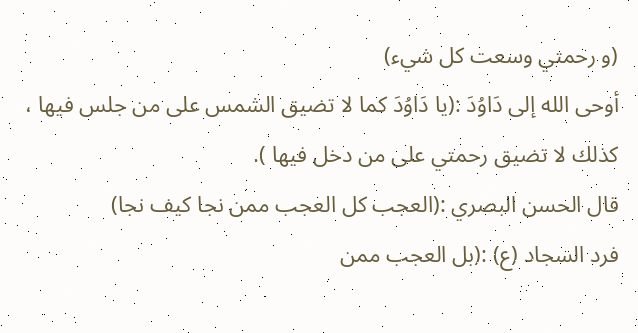(و رحمتي وسعت كل شيء)
أوحى الله إلى دَاوُدَ :(يا دَاوُدَ كما لا تضيق الشمس على من جلس فيها ، كذلك لا تضيق رحمتي على من دخل فيها ).
قال الحسن البصري :(العجب كل العجب ممن نجا كيف نجا)
فرد السجاد (ع) :(بل العجب ممن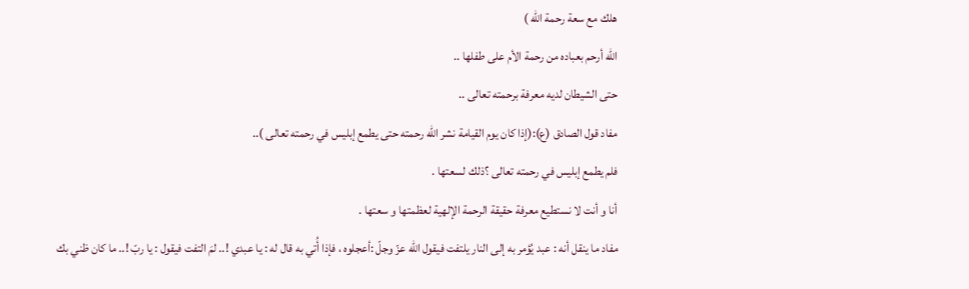هلك مع سعة رحمة الله )
الله أرحم بعباده من رحمة الأم على طفلها ..
حتى الشيطان لديه معرفة برحمته تعالى ..
مفاد قول الصادق (ع):(إذا كان يوم القيامة نشر الله رحمته حتى يطمع إبليس في رحمته تعالى )..
فلم يطمع إبليس في رحمته تعالى ؟ذلك لسعتها .
أنا و أنت لا نستطيع معرفة حقيقة الرحمة الإلهية لعظمتها و سعتها .
مفاد ما ينقل أنه : عبد يُؤمر به إلى النار يلتفت فيقول الله عزّ وجلّ :أعجلوه ، فإذا أُتي به قال له : يا عبدي !.. لمَ التفت فيقول : يا ربّ !.. ما كان ظني بك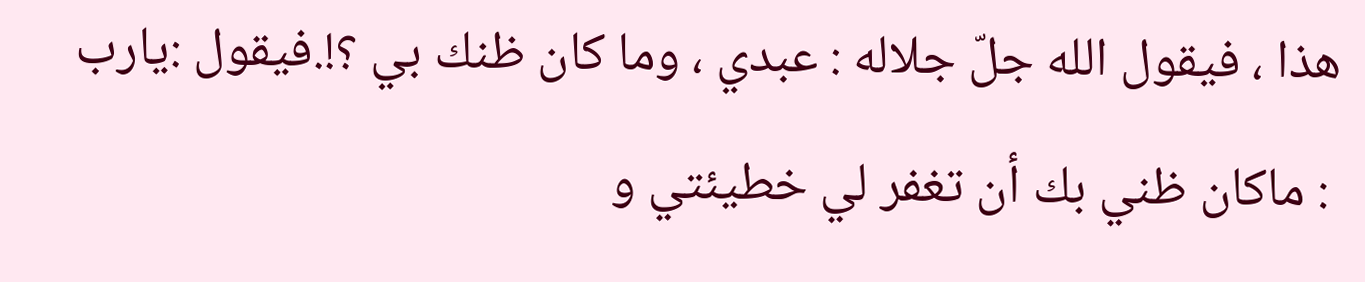هذا ، فيقول الله جلّ جلاله : عبدي ، وما كان ظنك بي ؟!.فيقول :يارب
 : ماكان ظني بك أن تغفر لي خطيئتي و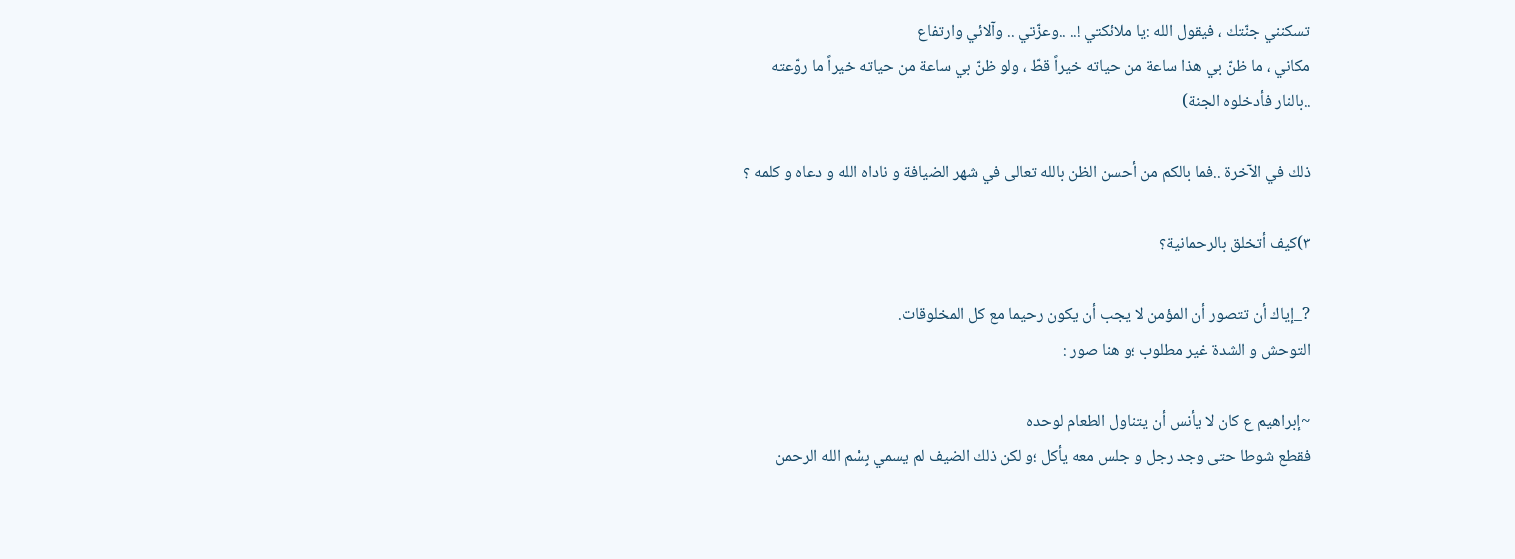تسكنني جنّتك ، فيقول الله :يا ملائكتي !.. ..وعزّتي .. وآلائي وارتفاع
مكاني ، ما ظنّ بي هذا ساعة من حياته خيراً قطّ ، ولو ظنّ بي ساعة من حياته خيراً ما روّعته
..بالنار فأدخلوه الجنة)

ذلك في الآخرة ..فما بالكم من أحسن الظن بالله تعالى في شهر الضيافة و ناداه الله و دعاه و كلمه ؟

٣)كيف أتخلق بالرحمانية؟

?_إياك أن تتصور أن المؤمن لا يجب أن يكون رحيما مع كل المخلوقات.
التوحش و الشدة غير مطلوب ؛و هنا صور :

~إبراهيم ع كان لا يأنس أن يتناول الطعام لوحده
فقطع شوطا حتى وجد رجل و جلس معه يأكل ؛و لكن ذلك الضيف لم يسمي بِسْم الله الرحمن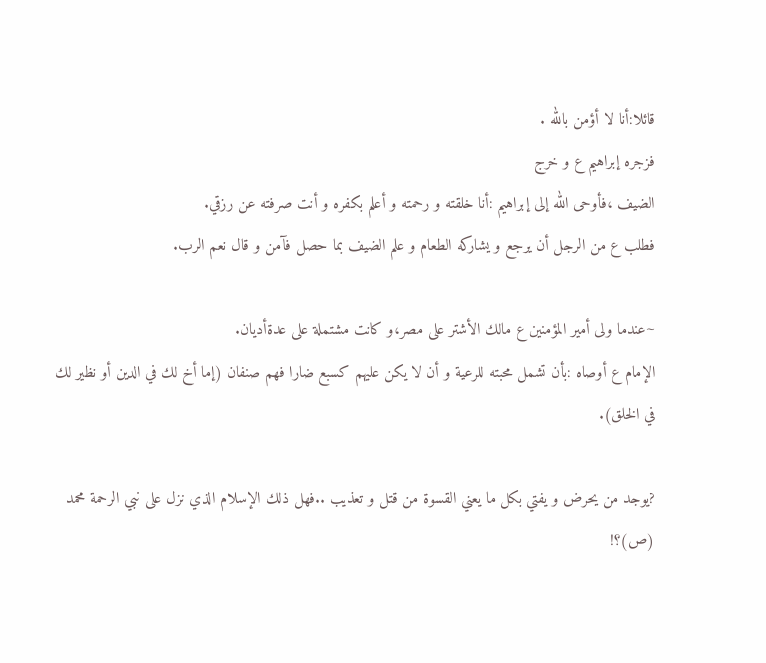قائلا:أنا لا أؤمن بالله .
فزجره إبراهيم ع و خرج
الضيف ،فأوحى الله إلى إبراهيم :أنا خلقته و رحمته و أعلم بكفره و أنت صرفته عن رزقي.
فطلب ع من الرجل أن يرجع و يشاركه الطعام و علم الضيف بما حصل فآمن و قال نعم الرب.

~عندما ولى أمير المؤمنين ع مالك الأشتر على مصر،و كانت مشتملة على عدةأديان.
الإمام ع أوصاه :بأن تشمل محبته للرعية و أن لا يكن عليهم كسبع ضارا فهم صنفان (إما أخ لك في الدين أو نظير لك في الخلق).

?يوجد من يحرض و يفتي بكل ما يعني القسوة من قتل و تعذيب ..فهل ذلك الإسلام الذي نزل على نبي الرحمة محمد (ص)؟!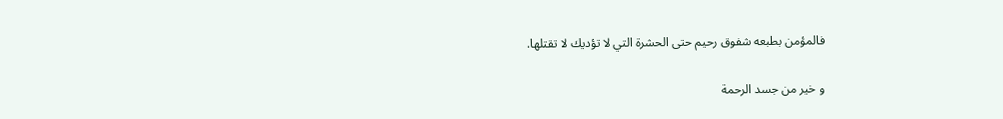فالمؤمن بطبعه شفوق رحيم حتى الحشرة التي لا تؤديك لا تقتلها.

و خير من جسد الرحمة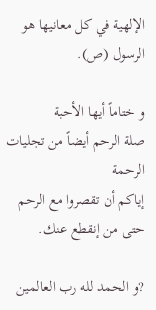الإلهية في كل معانيها هو الرسول (ص).

و ختاماً أيها الأحبة
صلة الرحم أيضاً من تجليات الرحمة
إياكم أن تقصروا مع الرحم حتى من إنقطع عنك.

?و الحمد لله رب العالمين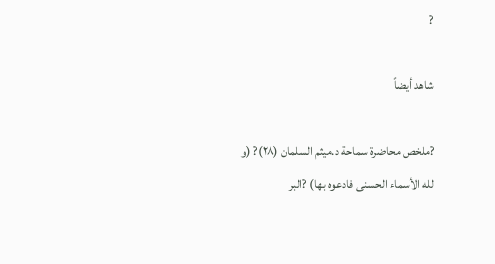?

شاهد أيضاً

?ملخص محاضرة سماحة د.ميثم السلمان (٢٨)? (و لله الأسماء الحسنى فادعوه بها) ?البر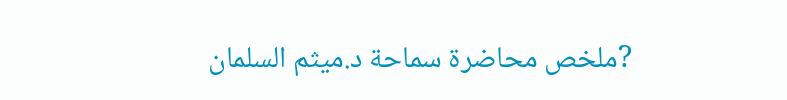?ملخص محاضرة سماحة د.ميثم السلمان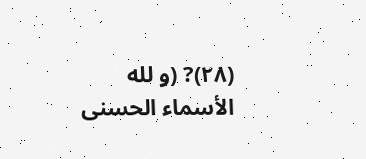(٢٨)? (و لله الأسماء الحسنى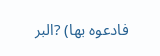فادعوه بها) ?البر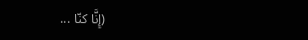(إِنَّا كنّا ...